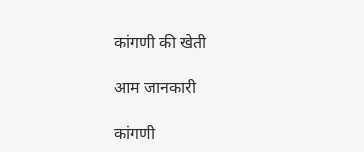कांगणी की खेती

आम जानकारी

कांगणी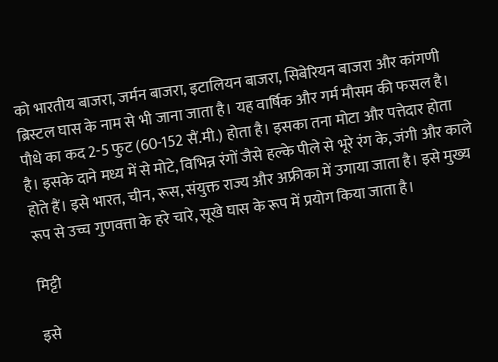को भारतीय बाजरा, जर्मन बाजरा, इटालियन बाजरा, सिबेरियन बाजरा और कांगणी ब्रिस्टल घास के नाम से भी जाना जाता है। यह वार्षिक और गर्म मौसम की फसल है। पौधे का कद 2-5 फुट (60-152 सैं.मी.) होता है। इसका तना मोटा और पत्तेदार होता है। इसके दाने मध्य में से मोटे, विभिन्न रंगों जैसे हल्के पीले से भूरे रंग के, जंगी और काले होते हैं। इसे भारत, चीन, रूस, संयुक्त राज्य और अफ्रीका में उगाया जाता है। इसे मुख्य रूप से उच्च गुणवत्ता के हरे चारे, सूखे घास के रूप में प्रयोग किया जाता है।

मिट्टी

इसे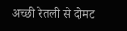अच्छी रेतली से दोमट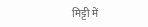मिट्टी में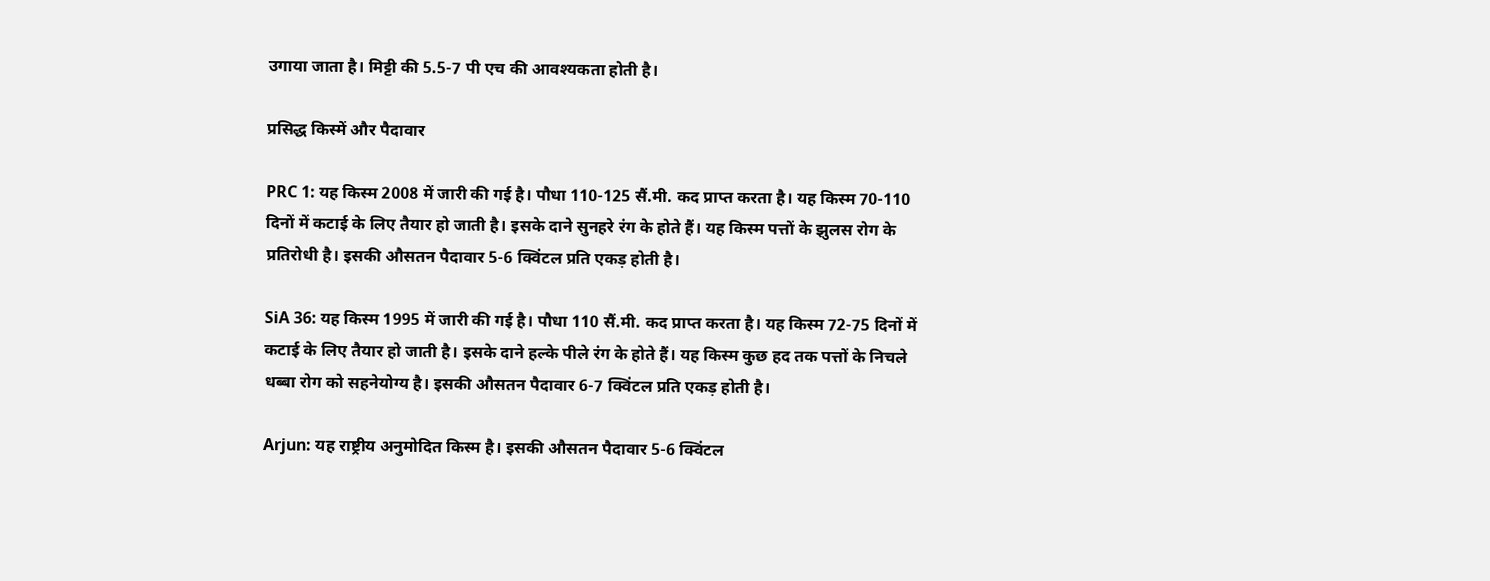उगाया जाता है। मिट्टी की 5.5-7 पी एच की आवश्यकता होती है।

प्रसिद्ध किस्में और पैदावार

PRC 1: यह किस्म 2008 में जारी की गई है। पौधा 110-125 सैं.मी. कद प्राप्त करता है। यह किस्म 70-110 दिनों में कटाई के लिए तैयार हो जाती है। इसके दाने सुनहरे रंग के होते हैं। यह किस्म पत्तों के झुलस रोग के प्रतिरोधी है। इसकी औसतन पैदावार 5-6 क्विंटल प्रति एकड़ होती है।

SiA 36: यह किस्म 1995 में जारी की गई है। पौधा 110 सैं.मी. कद प्राप्त करता है। यह किस्म 72-75 दिनों में कटाई के लिए तैयार हो जाती है। इसके दाने हल्के पीले रंग के होते हैं। यह किस्म कुछ हद तक पत्तों के निचले धब्बा रोग को सहनेयोग्य है। इसकी औसतन पैदावार 6-7 क्विंटल प्रति एकड़ होती है।

Arjun: यह राष्ट्रीय अनुमोदित किस्म है। इसकी औसतन पैदावार 5-6 क्विंटल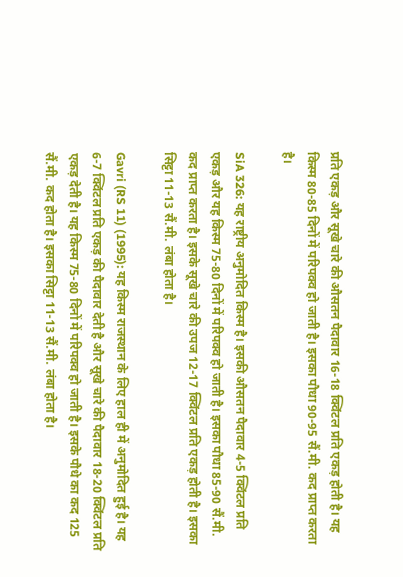प्रति एकड़ और सूखे चारे की औसतन पैदावार 16-18 क्विंटल प्रति एकड़ होती है। यह किस्म 80-85 दिनों में परिपक्व हो जाती है। इसका पौधा 90-95 सैं.मी. कद प्राप्त करता है।

SiA 326: यह राष्ट्रीय अनुमोदित किस्म है। इसकी औसतन पैदावार 4-5 क्विंटल प्रति एकड़ और यह किस्म 75-80 दिनों में परिपक्व हो जाती है। इसका पौधा 85-90 सैं.मी. कद प्राप्त करता है। इसके सूखे चारे की उपज 12-17 क्विंटल प्रति एकड़ होती है। इसका सिट्टा 11-13 सैं.मी. लंबा होता है।

Gavri (RS 11) (1995): यह किस्म राजस्थान के लिए हाल ही में अनुमोदित हुई है। यह 6-7 क्विंटल प्रति एकड़ की पैदावार देती है और सूखे चारे की पैदावार 18-20 क्विंटल प्रति एकड़ देती है। यह किस्म 75-80 दिनों में परिपक्व हो जाती है। इसके पौधे का कद 125 सैं.मी. कद होता है। इसका सिट्टा 11-13 सैं.मी. लंबा होता है।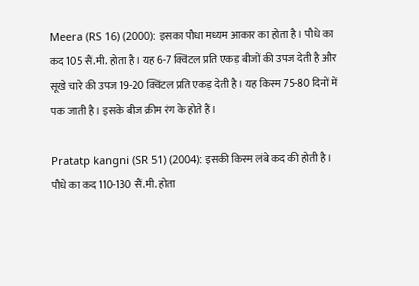Meera (RS 16) (2000): इसका पौधा मध्यम आकार का होता है। पौधे का कद 105 सैं.मी. होता है। यह 6-7 क्विंटल प्रति एकड़ बीजों की उपज देती है और सूखे चारे की उपज 19-20 क्विंटल प्रति एकड़ देती है। यह किस्म 75-80 दिनों में पक जाती है। इसके बीज क्रीम रंग के होते हैं।

Pratatp kangni (SR 51) (2004): इसकी किस्म लंबे कद की होती है। पौधे का कद 110-130 सैं.मी. होता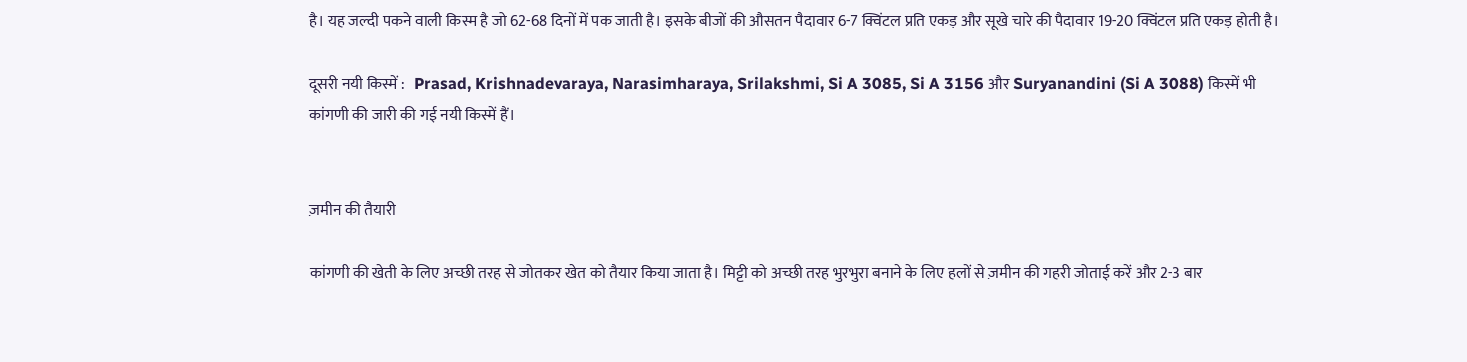है। यह जल्दी पकने वाली किस्म है जो 62-68 दिनों में पक जाती है। इसके बीजों की औसतन पैदावार 6-7 क्विंटल प्रति एकड़ और सूखे चारे की पैदावार 19-20 क्विंटल प्रति एकड़ होती है।

दूसरी नयी किस्में :   Prasad, Krishnadevaraya, Narasimharaya, Srilakshmi, Si A 3085, Si A 3156 और Suryanandini (Si A 3088) किस्में भी कांगणी की जारी की गई नयी किस्में हैं।


ज़मीन की तैयारी

कांगणी की खेती के लिए अच्छी तरह से जोतकर खेत को तैयार किया जाता है। मिट्टी को अच्छी तरह भुरभुरा बनाने के लिए हलों से ज़मीन की गहरी जोताई करें और 2-3 बार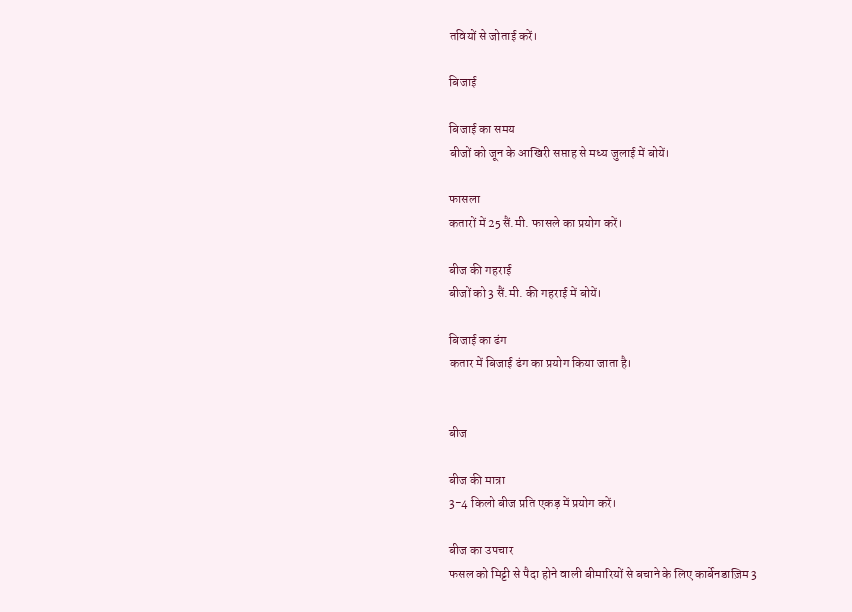तवियों से जोताई करें।

बिजाई

बिजाई का समय
बीजों को जून के आखिरी सप्ताह से मध्य जुलाई में बोयें।

फासला
कतारों में 25 सैं.मी. फासले का प्रयोग करें।

बीज की गहराई
बीजों को 3 सैं.मी. की गहराई में बोयें।

बिजाई का ढंग
कतार में बिजाई ढंग का प्रयोग किया जाता है।


बीज

बीज की मात्रा
3-4 किलो बीज प्रति एकड़ में प्रयोग करें।

बीज का उपचार
फसल को मिट्टी से पैदा होने वाली बीमारियों से बचाने के लिए कार्बेनडाज़िम 3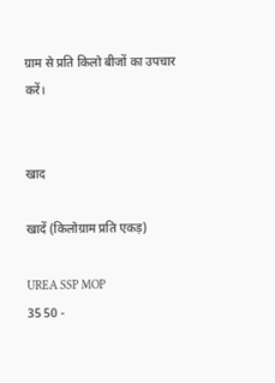ग्राम से प्रति किलो बीजों का उपचार करें।


खाद

खादें (किलोग्राम प्रति एकड़)

UREA SSP MOP
35 50 -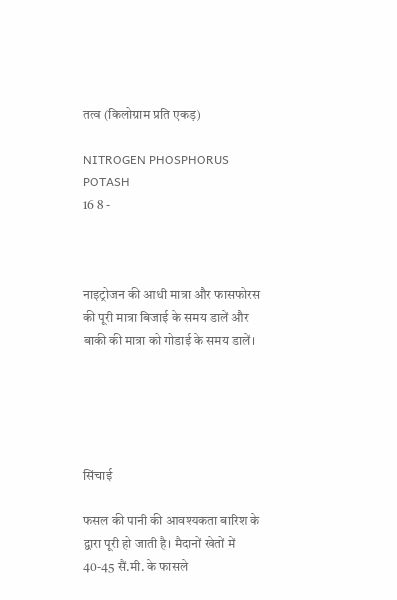तत्व (किलोग्राम प्रति एकड़)

NITROGEN PHOSPHORUS POTASH
16 8 -



नाइट्रोजन की आधी मात्रा और फासफोरस की पूरी मात्रा बिजाई के समय डालें और बाकी की मात्रा को गोडाई के समय डालें।





सिंचाई

फसल की पानी की आवश्यकता बारिश के द्वारा पूरी हो जाती है। मैदानों खेतों में 40-45 सैं.मी. के फासले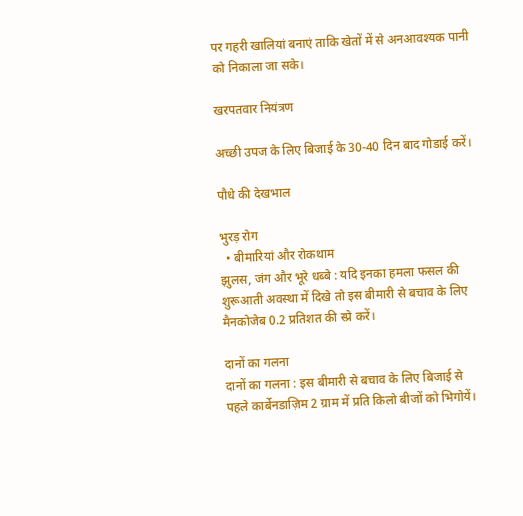पर गहरी खालियां बनाएं ताकि खेतों में से अनआवश्यक पानी को निकाला जा सके।

खरपतवार नियंत्रण

अच्छी उपज के लिए बिजाई के 30-40 दिन बाद गोडाई करें।

पौधे की देखभाल

भुरड़ रोग
  • बीमारियां और रोकथाम
झुलस, जंग और भूरे धब्बे : यदि इनका हमला फसल की शुरूआती अवस्था में दिखे तो इस बीमारी से बचाव के लिए मैनकोजेब 0.2 प्रतिशत की स्प्रे करें।

दानों का गलना
दानों का गलना : इस बीमारी से बचाव के लिए बिजाई से पहले कार्बेनडाज़िम 2 ग्राम में प्रति किलो बीजों को भिगोयें।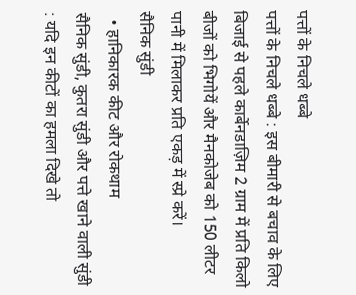पत्तों के निचले धब्बे
पत्तों के निचले धब्बे : इस बीमारी से बचाव के लिए बिजाई से पहले कार्बेनडाज़िम 2 ग्राम में प्रति किलो बीजों को भिगोयें और मैनकोजेब को 150 लीटर पानी में मिलाकर प्रति एकड़ में स्प्रे करें।
सैनिक सुंडी
  • हानिकारक कीट और रोकथाम
सैनिक सुंडी, कुतरा सुंडी और पत्ते खाने वाली सुंडी : यदि इन कीटों का हमला दिखे तो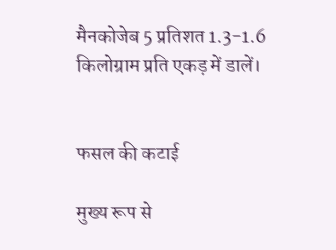मैनकोजेब 5 प्रतिशत 1.3-1.6 किलोग्राम प्रति एकड़ में डालें।


फसल की कटाई

मुख्य रूप से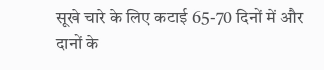सूखे चारे के लिए कटाई 65-70 दिनों में और दानों के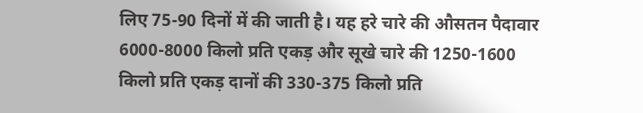लिए 75-90 दिनों में की जाती है। यह हरे चारे की औसतन पैदावार 6000-8000 किलो प्रति एकड़ और सूखे चारे की 1250-1600 किलो प्रति एकड़ दानों की 330-375 किलो प्रति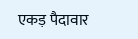एकड़ पैदावार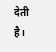देती है।